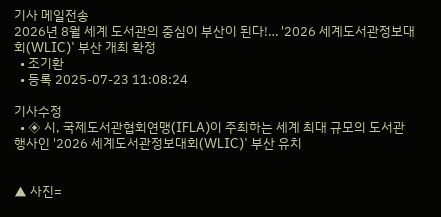기사 메일전송
2026년 8월 세계 도서관의 중심이 부산이 된다!… '2026 세계도서관정보대회(WLIC)' 부산 개최 확정
  • 조기환
  • 등록 2025-07-23 11:08:24

기사수정
  • ◈ 시, 국제도서관협회연맹(IFLA)이 주최하는 세계 최대 규모의 도서관 행사인 '2026 세계도서관정보대회(WLIC)' 부산 유치


▲ 사진=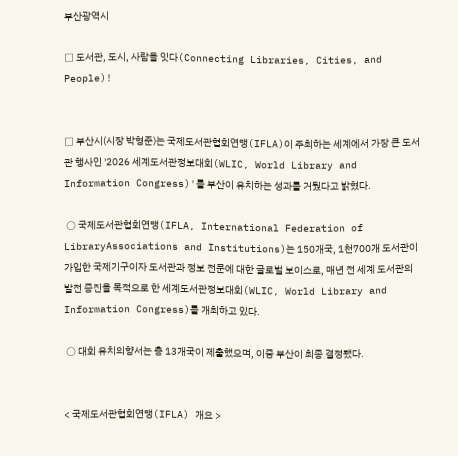부산광역시

□ 도서관, 도시, 사람을 잇다(Connecting Libraries, Cities, and People)!


□ 부산시(시장 박형준)는 국제도서관협회연맹(IFLA)이 주최하는 세계에서 가장 큰 도서관 행사인 '2026 세계도서관정보대회(WLIC, World Library and Information Congress)'를 부산이 유치하는 성과를 거뒀다고 밝혔다.

 ○ 국제도서관협회연맹(IFLA, International Federation of LibraryAssociations and Institutions)는 150개국, 1천700개 도서관이 가입한 국제기구이자 도서관과 정보 전문에 대한 글로벌 보이스로, 매년 전 세계 도서관의 발전 증진을 목적으로 한 세계도서관정보대회(WLIC, World Library and Information Congress)를 개최하고 있다.

 ○ 대회 유치의향서는 총 13개국이 제출했으며, 이중 부산이 최종 결정됐다.


< 국제도서관협회연맹(IFLA) 개요 >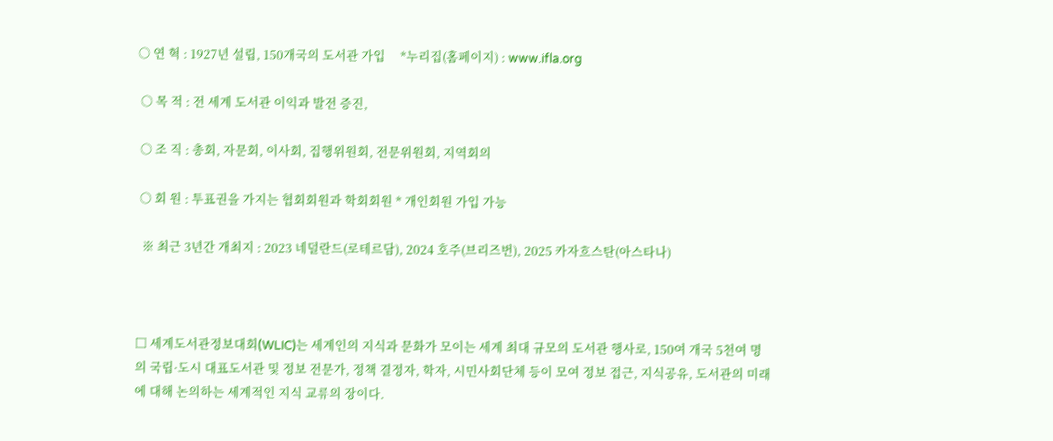○ 연 혁 : 1927년 설립, 150개국의 도서관 가입     *누리집(홈페이지) : www.ifla.org

 ○ 목 적 : 전 세계 도서관 이익과 발전 증진,

 ○ 조 직 : 총회, 자문회, 이사회, 집행위원회, 전문위원회, 지역회의

 ○ 회 원 : 투표권을 가지는 협회회원과 학회회원 * 개인회원 가입 가능

  ※ 최근 3년간 개최지 : 2023 네덜란드(로테르담), 2024 호주(브리즈번), 2025 카자흐스탄(아스타나)



□ 세계도서관정보대회(WLIC)는 세계인의 지식과 문화가 모이는 세계 최대 규모의 도서관 행사로, 150여 개국 5천여 명의 국립·도시 대표도서관 및 정보 전문가, 정책 결정자, 학자, 시민사회단체 등이 모여 정보 접근, 지식공유, 도서관의 미래에 대해 논의하는 세계적인 지식 교류의 장이다.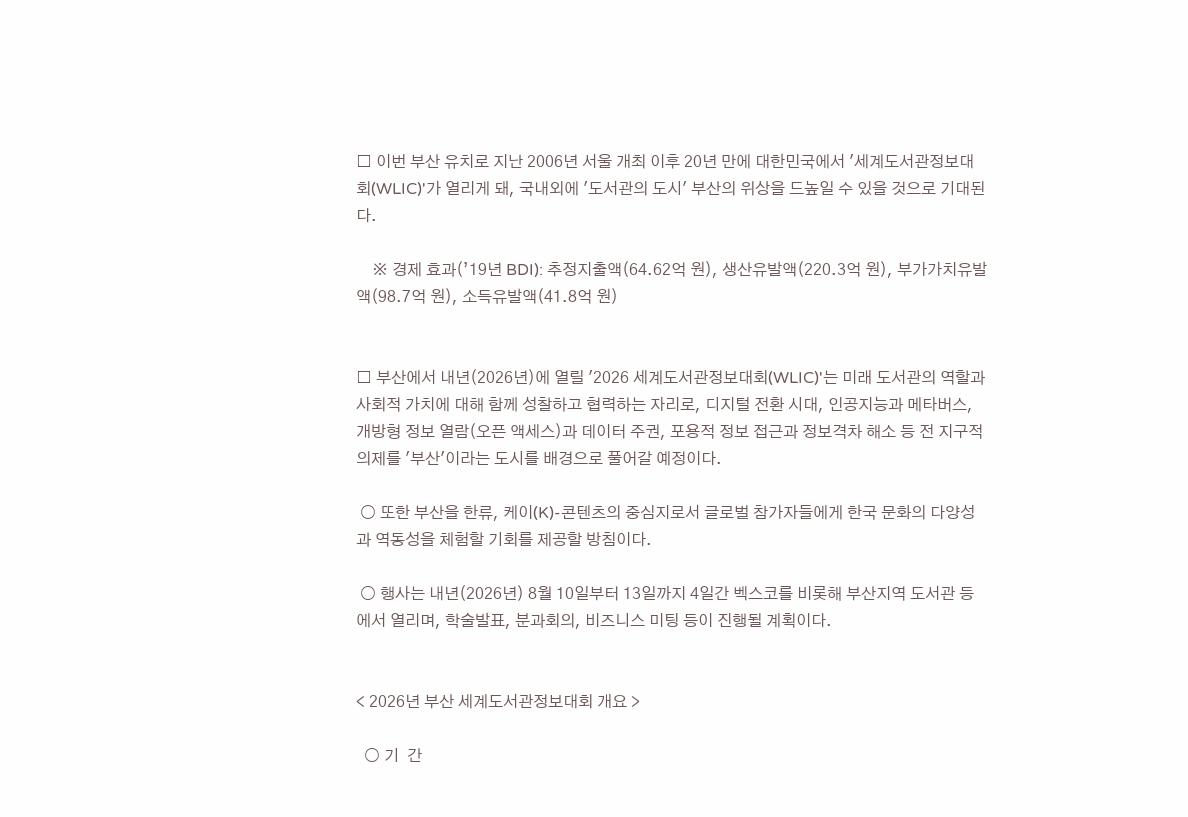□ 이번 부산 유치로 지난 2006년 서울 개최 이후 20년 만에 대한민국에서 '세계도서관정보대회(WLIC)'가 열리게 돼, 국내외에 '도서관의 도시' 부산의 위상을 드높일 수 있을 것으로 기대된다.

    ※ 경제 효과(’19년 BDI): 추정지출액(64.62억 원), 생산유발액(220.3억 원), 부가가치유발액(98.7억 원), 소득유발액(41.8억 원)


□ 부산에서 내년(2026년)에 열릴 '2026 세계도서관정보대회(WLIC)'는 미래 도서관의 역할과 사회적 가치에 대해 함께 성찰하고 협력하는 자리로, 디지털 전환 시대, 인공지능과 메타버스, 개방형 정보 열람(오픈 액세스)과 데이터 주권, 포용적 정보 접근과 정보격차 해소 등 전 지구적 의제를 '부산'이라는 도시를 배경으로 풀어갈 예정이다.

 ○ 또한 부산을 한류, 케이(K)-콘텐츠의 중심지로서 글로벌 참가자들에게 한국 문화의 다양성과 역동성을 체험할 기회를 제공할 방침이다.

 ○ 행사는 내년(2026년) 8월 10일부터 13일까지 4일간 벡스코를 비롯해 부산지역 도서관 등에서 열리며, 학술발표, 분과회의, 비즈니스 미팅 등이 진행될 계획이다.


< 2026년 부산 세계도서관정보대회 개요 >

  ○ 기  간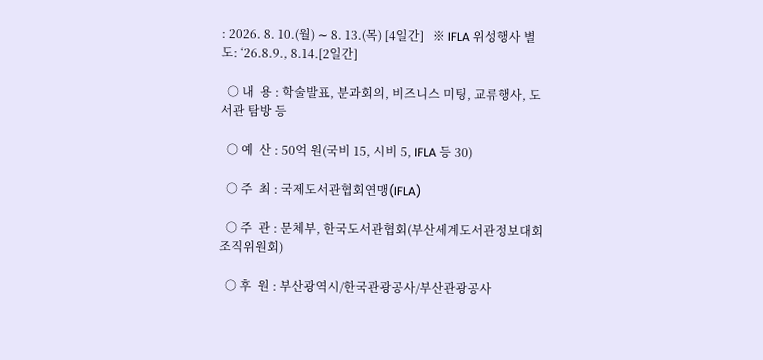: 2026. 8. 10.(월) ∼ 8. 13.(목) [4일간]   ※ IFLA 위성행사 별도: ‘26.8.9., 8.14.[2일간]

  ○ 내  용 : 학술발표, 분과회의, 비즈니스 미팅, 교류행사, 도서관 탐방 등

  ○ 예  산 : 50억 원(국비 15, 시비 5, IFLA 등 30)

  ○ 주  최 : 국제도서관협회연맹(IFLA)

  ○ 주  관 : 문체부, 한국도서관협회(부산세계도서관정보대회 조직위원회)

  ○ 후  원 : 부산광역시/한국관광공사/부산관광공사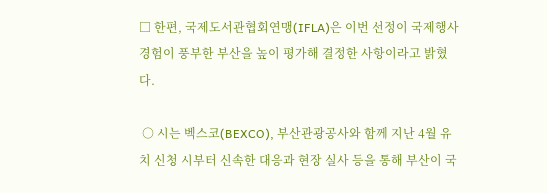□ 한편, 국제도서관협회연맹(IFLA)은 이번 선정이 국제행사 경험이 풍부한 부산을 높이 평가해 결정한 사항이라고 밝혔다.

 ○ 시는 벡스코(BEXCO), 부산관광공사와 함께 지난 4월 유치 신청 시부터 신속한 대응과 현장 실사 등을 통해 부산이 국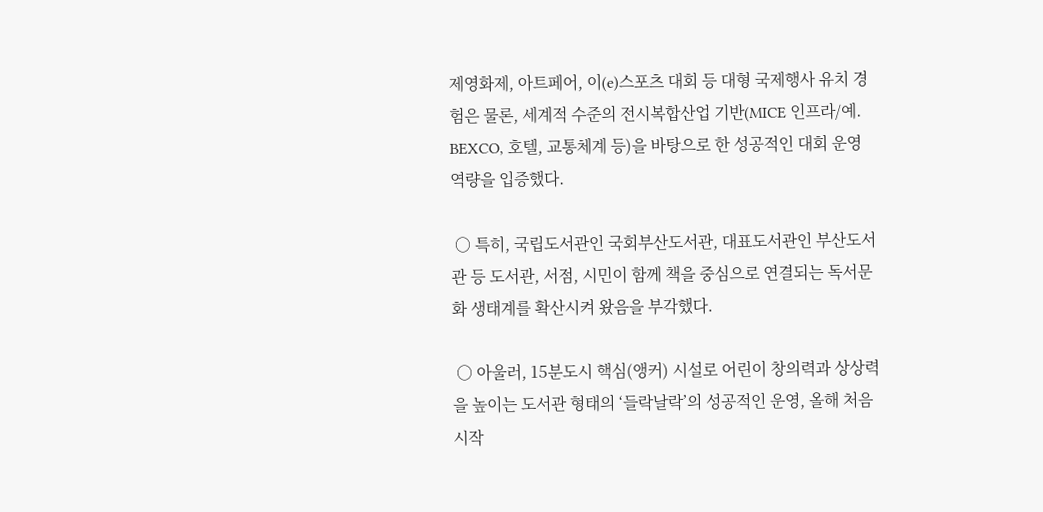제영화제, 아트페어, 이(e)스포츠 대회 등 대형 국제행사 유치 경험은 물론, 세계적 수준의 전시복합산업 기반(MICE 인프라/예. BEXCO, 호텔, 교통체계 등)을 바탕으로 한 성공적인 대회 운영 역량을 입증했다.

 ○ 특히, 국립도서관인 국회부산도서관, 대표도서관인 부산도서관 등 도서관, 서점, 시민이 함께 책을 중심으로 연결되는 독서문화 생태계를 확산시켜 왔음을 부각했다.

 ○ 아울러, 15분도시 핵심(앵커) 시설로 어린이 창의력과 상상력을 높이는 도서관 형태의 ‘들락날락’의 성공적인 운영, 올해 처음 시작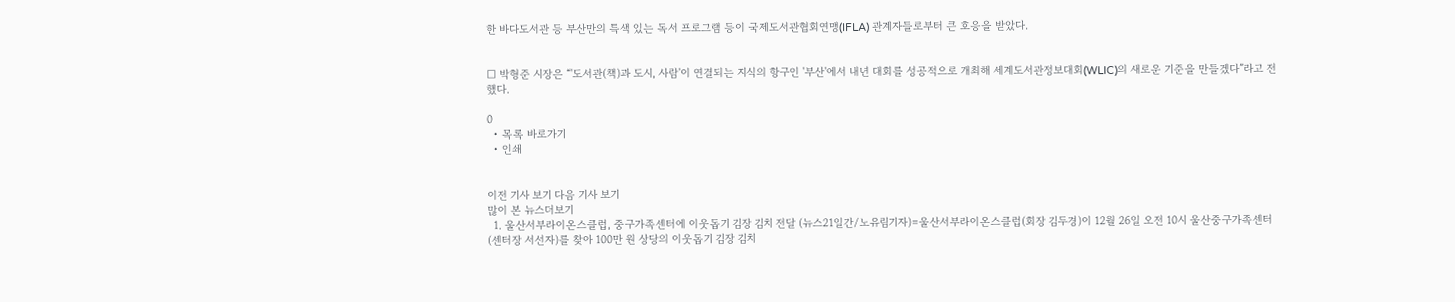한 바다도서관 등 부산만의 특색 있는 독서 프로그램 등이 국제도서관협회연맹(IFLA) 관계자들로부터 큰 호응을 받았다.


□ 박형준 시장은 “'도서관(책)과 도시, 사람'이 연결되는 지식의 항구인 '부산'에서 내년 대회를 성공적으로 개최해 세계도서관정보대회(WLIC)의 새로운 기준을 만들겠다”라고 전했다.

0
  • 목록 바로가기
  • 인쇄


이전 기사 보기 다음 기사 보기
많이 본 뉴스더보기
  1. 울산서부라이온스클럽, 중구가족센터에 이웃돕기 김장 김치 전달 (뉴스21일간/노유림기자)=울산서부라이온스클럽(회장 김두경)이 12월 26일 오전 10시 울산중구가족센터(센터장 서선자)를 찾아 100만 원 상당의 이웃돕기 김장 김치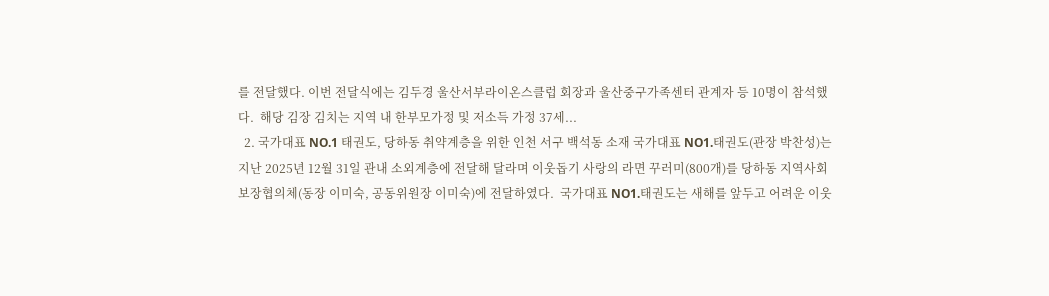를 전달했다. 이번 전달식에는 김두경 울산서부라이온스클럽 회장과 울산중구가족센터 관계자 등 10명이 참석했다.  해당 김장 김치는 지역 내 한부모가정 및 저소득 가정 37세...
  2. 국가대표 NO.1 태권도, 당하동 취약계층을 위한 인천 서구 백석동 소재 국가대표 NO1.태권도(관장 박찬성)는 지난 2025년 12월 31일 관내 소외계층에 전달해 달라며 이웃돕기 사랑의 라면 꾸러미(800개)를 당하동 지역사회보장협의체(동장 이미숙, 공동위원장 이미숙)에 전달하였다.  국가대표 NO1.태권도는 새해를 앞두고 어려운 이웃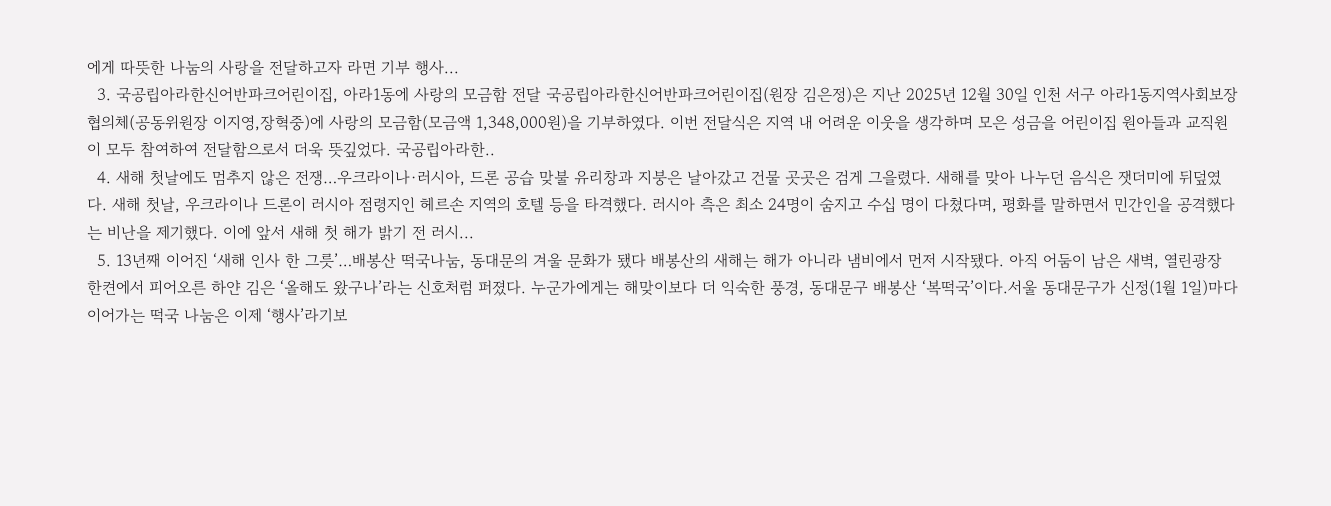에게 따뜻한 나눔의 사랑을 전달하고자 라면 기부 행사...
  3. 국공립아라한신어반파크어린이집, 아라1동에 사랑의 모금함 전달 국공립아라한신어반파크어린이집(원장 김은정)은 지난 2025년 12월 30일 인천 서구 아라1동지역사회보장협의체(공동위원장 이지영,장혁중)에 사랑의 모금함(모금액 1,348,000원)을 기부하였다. 이번 전달식은 지역 내 어려운 이웃을 생각하며 모은 성금을 어린이집 원아들과 교직원이 모두 참여하여 전달함으로서 더욱 뜻깊었다. 국공립아라한..
  4. 새해 첫날에도 멈추지 않은 전쟁…우크라이나·러시아, 드론 공습 맞불 유리창과 지붕은 날아갔고 건물 곳곳은 검게 그을렸다. 새해를 맞아 나누던 음식은 잿더미에 뒤덮였다. 새해 첫날, 우크라이나 드론이 러시아 점령지인 헤르손 지역의 호텔 등을 타격했다. 러시아 측은 최소 24명이 숨지고 수십 명이 다쳤다며, 평화를 말하면서 민간인을 공격했다는 비난을 제기했다. 이에 앞서 새해 첫 해가 밝기 전 러시...
  5. 13년째 이어진 ‘새해 인사 한 그릇’…배봉산 떡국나눔, 동대문의 겨울 문화가 됐다 배봉산의 새해는 해가 아니라 냄비에서 먼저 시작됐다. 아직 어둠이 남은 새벽, 열린광장 한켠에서 피어오른 하얀 김은 ‘올해도 왔구나’라는 신호처럼 퍼졌다. 누군가에게는 해맞이보다 더 익숙한 풍경, 동대문구 배봉산 ‘복떡국’이다.서울 동대문구가 신정(1월 1일)마다 이어가는 떡국 나눔은 이제 ‘행사’라기보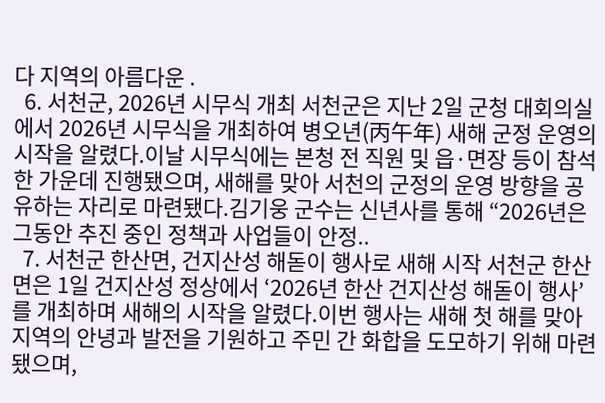다 지역의 아름다운 .
  6. 서천군, 2026년 시무식 개최 서천군은 지난 2일 군청 대회의실에서 2026년 시무식을 개최하여 병오년(丙午年) 새해 군정 운영의 시작을 알렸다.이날 시무식에는 본청 전 직원 및 읍·면장 등이 참석한 가운데 진행됐으며, 새해를 맞아 서천의 군정의 운영 방향을 공유하는 자리로 마련됐다.김기웅 군수는 신년사를 통해 “2026년은 그동안 추진 중인 정책과 사업들이 안정..
  7. 서천군 한산면, 건지산성 해돋이 행사로 새해 시작 서천군 한산면은 1일 건지산성 정상에서 ‘2026년 한산 건지산성 해돋이 행사’를 개최하며 새해의 시작을 알렸다.이번 행사는 새해 첫 해를 맞아 지역의 안녕과 발전을 기원하고 주민 간 화합을 도모하기 위해 마련됐으며,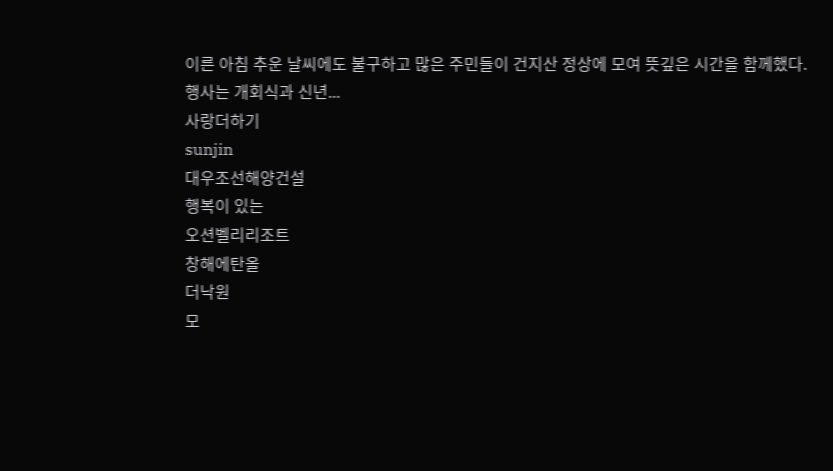이른 아침 추운 날씨에도 불구하고 많은 주민들이 건지산 정상에 모여 뜻깊은 시간을 함께했다.행사는 개회식과 신년...
사랑더하기
sunjin
대우조선해양건설
행복이 있는
오션벨리리조트
창해에탄올
더낙원
모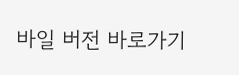바일 버전 바로가기